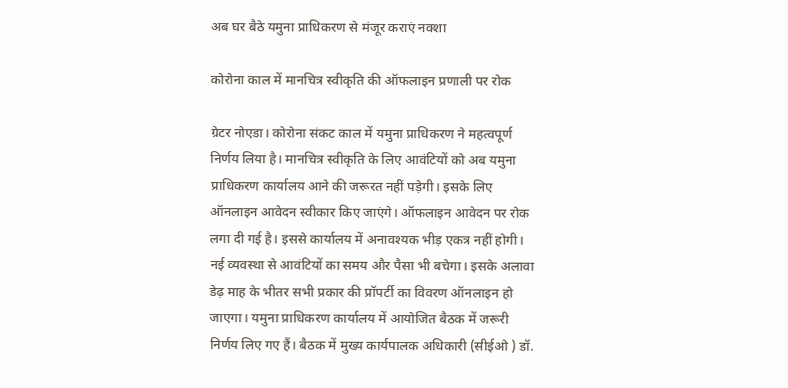अब घर बैठे यमुना प्राधिकरण से मंजूर कराएं नक्शा

कोरोना काल में मानचित्र स्वीकृति की ऑफलाइन प्रणाली पर रोक

ग्रेटर नोएडा। कोरोना संकट काल में यमुना प्राधिकरण ने महत्वपूर्ण निर्णय लिया है। मानचित्र स्वीकृति के लिए आवंटियों को अब यमुना प्राधिकरण कार्यालय आने की जरूरत नहीं पड़ेगी। इसके लिए ऑनलाइन आवेदन स्वीकार किए जाएंगे। ऑफलाइन आवेदन पर रोक लगा दी गई है। इससे कार्यालय में अनावश्यक भीड़ एकत्र नहीं होगी। नई व्यवस्था से आवंटियों का समय और पैसा भी बचेगा। इसके अलावा डेढ़ माह के भीतर सभी प्रकार की प्रॉपर्टी का विवरण ऑनलाइन हो जाएगा। यमुना प्राधिकरण कार्यालय में आयोजित बैठक में जरूरी निर्णय लिए गए हैं। बैठक में मुख्य कार्यपालक अधिकारी (सीईओ ) डॉ.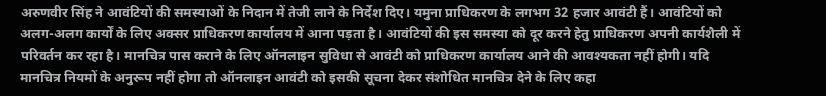अरुणवीर सिंह ने आवंटियों की समस्याओं के निदान में तेजी लाने के निर्देश दिए। यमुना प्राधिकरण के लगभग 32 हजार आवंटी हैं। आवंटियों को अलग-अलग कार्यों के लिए अक्सर प्राधिकरण कार्यालय में आना पड़ता है। आवंटियों की इस समस्या को दूर करने हेतु प्राधिकरण अपनी कार्यशैली में परिवर्तन कर रहा है। मानचित्र पास कराने के लिए ऑनलाइन सुविधा से आवंटी को प्राधिकरण कार्यालय आने की आवश्यकता नहीं होगी। यदि मानचित्र नियमों के अनुरूप नहीं होगा तो ऑनलाइन आवंटी को इसकी सूचना देकर संशोधित मानचित्र देने के लिए कहा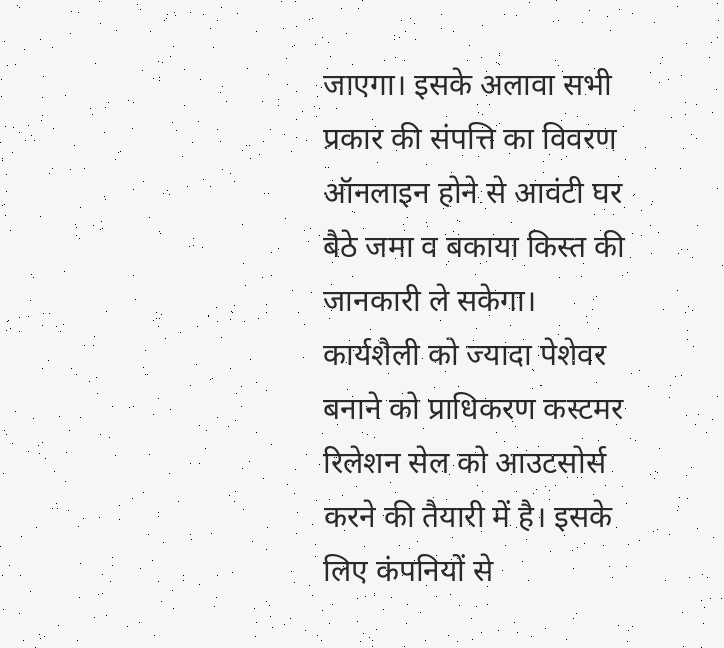जाएगा। इसके अलावा सभी प्रकार की संपत्ति का विवरण ऑनलाइन होने से आवंटी घर बैठे जमा व बकाया किस्त की जानकारी ले सकेगा। कार्यशैली को ज्यादा पेशेवर बनाने को प्राधिकरण कस्टमर रिलेशन सेल को आउटसोर्स करने की तैयारी में है। इसके लिए कंपनियों से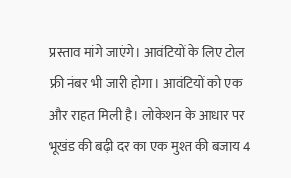प्रस्ताव मांगे जाएंगे। आवंटियों के लिए टोल फ्री नंबर भी जारी होगा। आवंटियों को एक और राहत मिली है। लोकेशन के आधार पर भूखंड की बढ़ी दर का एक मुश्त की बजाय 4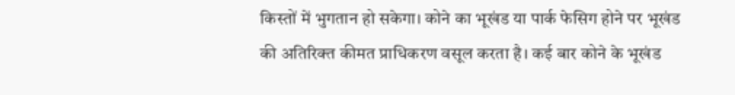किस्तों में भुगतान हो सकेगा। कोने का भूखंड या पार्क फेसिग होने पर भूखंड की अतिरिक्त कीमत प्राधिकरण वसूल करता है। कई बार कोने के भूखंड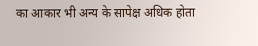का आकार भी अन्य के सापेक्ष अधिक होता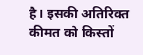है। इसकी अतिरिक्त कीमत को किस्तों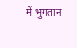में भुगतान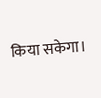किया सकेगा।